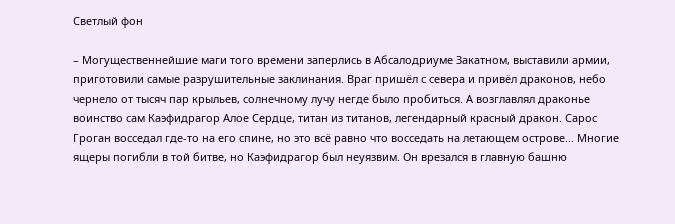Светлый фон

– Могущественнейшие маги того времени заперлись в Абсалодриуме Закатном, выставили армии, приготовили самые разрушительные заклинания. Враг пришёл с севера и привёл драконов, небо чернело от тысяч пар крыльев, солнечному лучу негде было пробиться. А возглавлял драконье воинство сам Каэфидрагор Алое Сердце, титан из титанов, легендарный красный дракон. Сарос Гроган восседал где-то на его спине, но это всё равно что восседать на летающем острове… Многие ящеры погибли в той битве, но Каэфидрагор был неуязвим. Он врезался в главную башню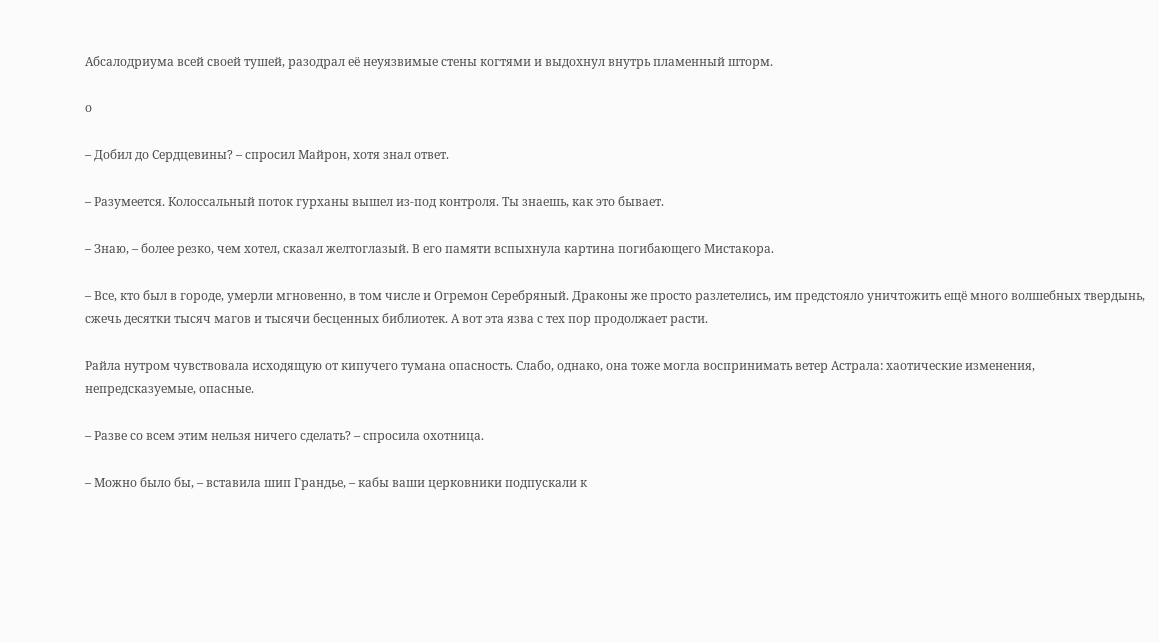Абсалодриума всей своей тушей, разодрал её неуязвимые стены когтями и выдохнул внутрь пламенный шторм.

о

– Добил до Сердцевины? – спросил Майрон, хотя знал ответ.

– Разумеется. Колоссальный поток гурханы вышел из-под контроля. Ты знаешь, как это бывает.

– Знаю, – более резко, чем хотел, сказал желтоглазый. В его памяти вспыхнула картина погибающего Мистакора.

– Все, кто был в городе, умерли мгновенно, в том числе и Огремон Серебряный. Драконы же просто разлетелись, им предстояло уничтожить ещё много волшебных твердынь, сжечь десятки тысяч магов и тысячи бесценных библиотек. А вот эта язва с тех пор продолжает расти.

Райла нутром чувствовала исходящую от кипучего тумана опасность. Слабо, однако, она тоже могла воспринимать ветер Астрала: хаотические изменения, непредсказуемые, опасные.

– Разве со всем этим нельзя ничего сделать? – спросила охотница.

– Можно было бы, – вставила шип Грандье, – кабы ваши церковники подпускали к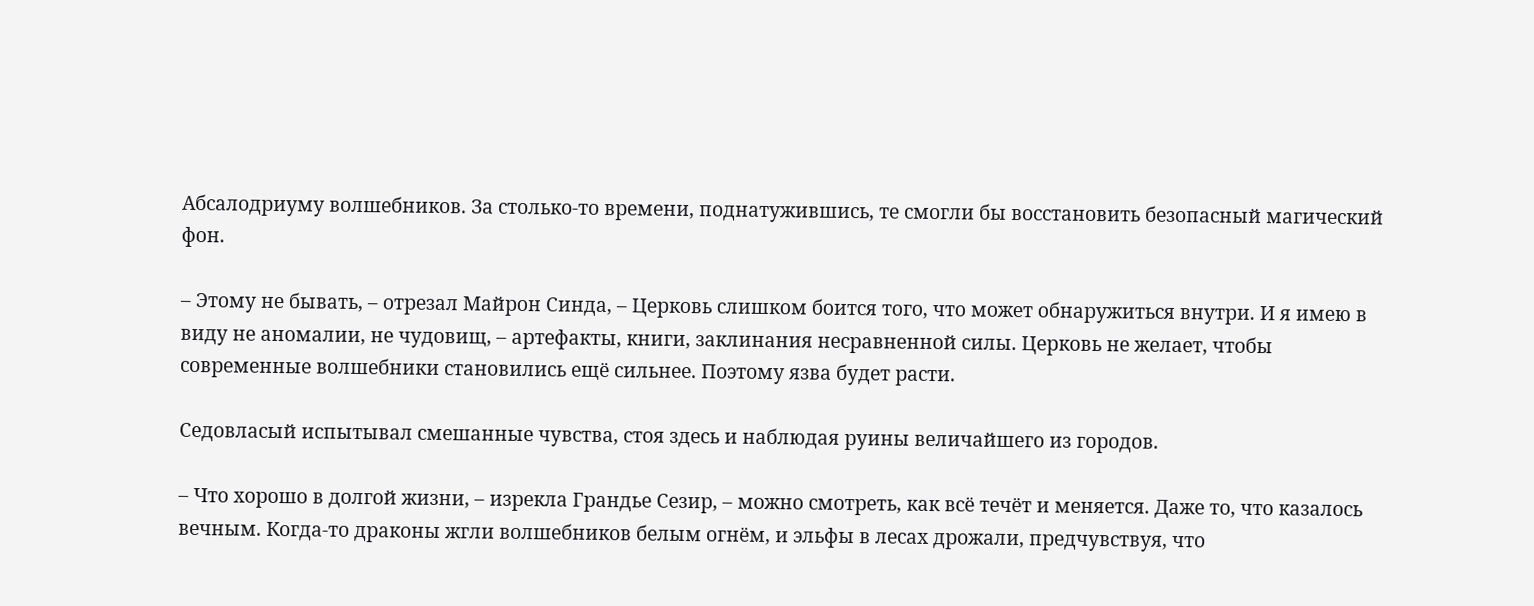Абсалодриуму волшебников. За столько-то времени, поднатужившись, те смогли бы восстановить безопасный магический фон.

– Этому не бывать, – отрезал Майрон Синда, – Церковь слишком боится того, что может обнаружиться внутри. И я имею в виду не аномалии, не чудовищ, – артефакты, книги, заклинания несравненной силы. Церковь не желает, чтобы современные волшебники становились ещё сильнее. Поэтому язва будет расти.

Седовласый испытывал смешанные чувства, стоя здесь и наблюдая руины величайшего из городов.

– Что хорошо в долгой жизни, – изрекла Грандье Сезир, – можно смотреть, как всё течёт и меняется. Даже то, что казалось вечным. Когда-то драконы жгли волшебников белым огнём, и эльфы в лесах дрожали, предчувствуя, что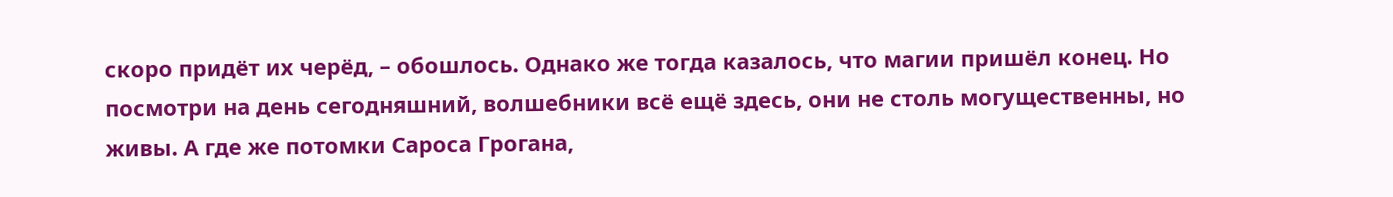скоро придёт их черёд, – обошлось. Однако же тогда казалось, что магии пришёл конец. Но посмотри на день сегодняшний, волшебники всё ещё здесь, они не столь могущественны, но живы. А где же потомки Сароса Грогана,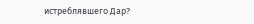истреблявшего Дар?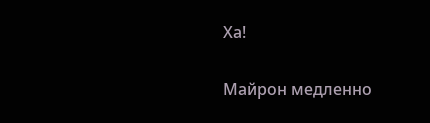Ха!

Майрон медленно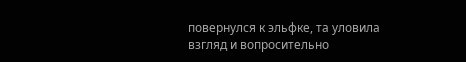повернулся к эльфке, та уловила взгляд и вопросительно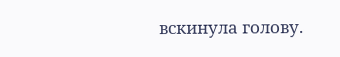вскинула голову.